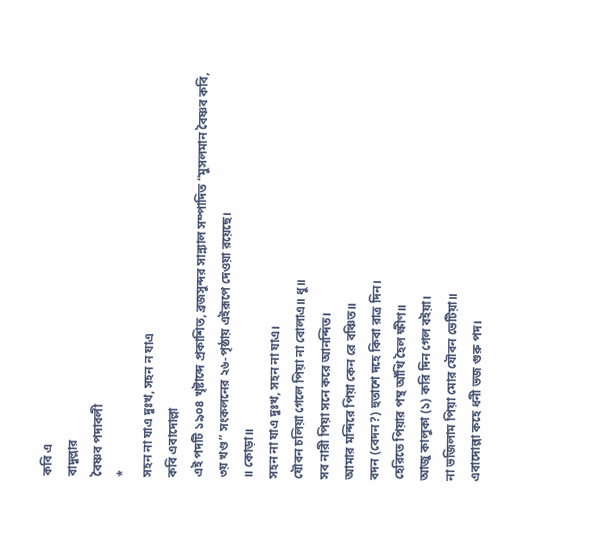কবি এ
বাদুল্লার
বৈষ্ণব পদাবলী
*
সহন না যাএ দুঃখ, সহন ন যাএ
কবি এবাদোল্লা
এই পদটি ১৯০৪ খৃষ্টাব্দে প্রকাশিত, ব্রজসুন্দর সান্ন্যাল সম্পাদিত “মুসলমান বৈষ্ণব কবি,
৩য় খণ্ড” সংকলনের ২৬-পৃষ্ঠায় এইরূপে দেওয়া রয়েছে।
॥ কোড়া॥
সহন না যাএ দুঃখ, সহন না যাএ।
যৌবন চলিয়া গেলে পিয়া না বোলাএ॥ ধু॥
সব নারী পিয়া সনে করে আনন্দিত।
আমার মন্দিরে পিয়া কেন রে বঞ্চিত॥
বদন (বেদন?) হুতাশে দহে কিবা রাত্র দিন।
হেরিতে পিয়ার পম্থ আঁখি হৈল ক্ষীণ॥
আজু কালুকা (১) করি দিন গেল বইয়া।
না ভজিলাম পিয়া মোর যৌবন ভেটিয়া॥
এবাদোল্লা কহে ধনী ভজ গুরু পদ।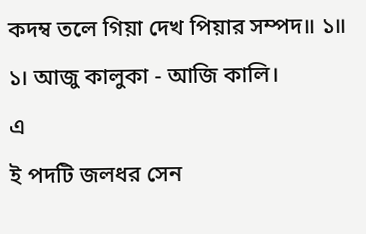কদম্ব তলে গিয়া দেখ পিয়ার সম্পদ॥ ১॥
১। আজু কালুকা - আজি কালি।
এ
ই পদটি জলধর সেন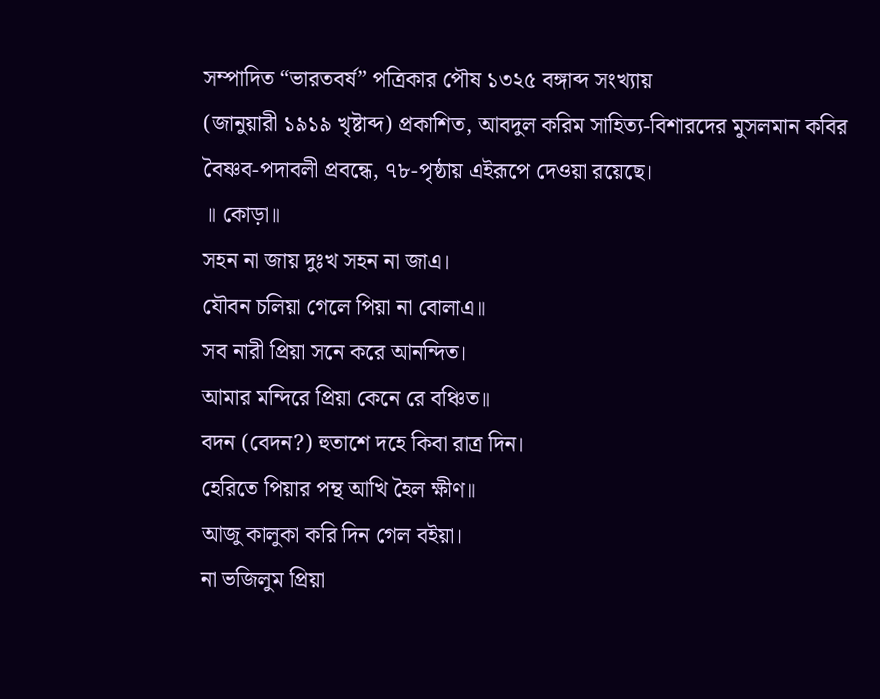সম্পাদিত “ভারতবর্ষ” পত্রিকার পৌষ ১৩২৫ বঙ্গাব্দ সংখ্যায়
(জানুয়ারী ১৯১৯ খৃষ্টাব্দ) প্রকাশিত, আবদুল করিম সাহিত্য-বিশারদের মুসলমান কবির
বৈষ্ণব-পদাবলী প্রবন্ধে, ৭৮-পৃষ্ঠায় এইরূপে দেওয়া রয়েছে।
॥ কোড়া॥
সহন না জায় দুঃখ সহন না জাএ।
যৌবন চলিয়া গেলে পিয়া না বোলাএ॥
সব নারী প্রিয়া সনে করে আনন্দিত।
আমার মন্দিরে প্রিয়া কেনে রে বঞ্চিত॥
বদন (বেদন?) হুতাশে দহে কিবা রাত্র দিন।
হেরিতে পিয়ার পম্থ আখি হৈল ক্ষীণ॥
আজু কালুকা করি দিন গেল বইয়া।
না ভজিলুম প্রিয়া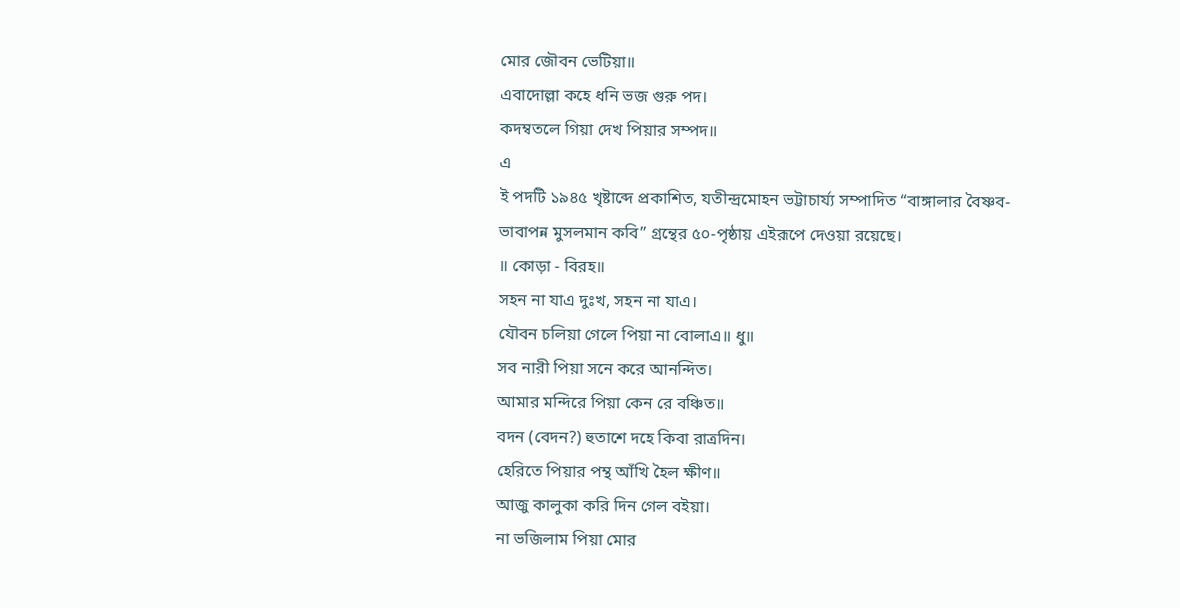মোর জৌবন ভেটিয়া॥
এবাদোল্লা কহে ধনি ভজ গুরু পদ।
কদম্বতলে গিয়া দেখ পিয়ার সম্পদ॥
এ
ই পদটি ১৯৪৫ খৃষ্টাব্দে প্রকাশিত, যতীন্দ্রমোহন ভট্টাচার্য্য সম্পাদিত “বাঙ্গালার বৈষ্ণব-
ভাবাপন্ন মুসলমান কবি” গ্রন্থের ৫০-পৃষ্ঠায় এইরূপে দেওয়া রয়েছে।
॥ কোড়া - বিরহ॥
সহন না যাএ দুঃখ, সহন না যাএ।
যৌবন চলিয়া গেলে পিয়া না বোলাএ॥ ধু॥
সব নারী পিয়া সনে করে আনন্দিত।
আমার মন্দিরে পিয়া কেন রে বঞ্চিত॥
বদন (বেদন?) হুতাশে দহে কিবা রাত্রদিন।
হেরিতে পিয়ার পম্থ আঁখি হৈল ক্ষীণ॥
আজু কালুকা করি দিন গেল বইয়া।
না ভজিলাম পিয়া মোর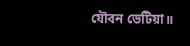যৌবন ভেটিয়া॥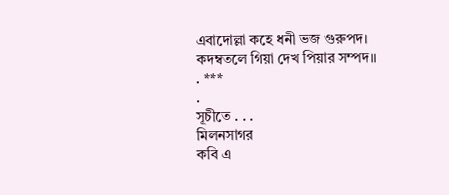এবাদোল্লা কহে ধনী ভজ গুরুপদ।
কদম্বতলে গিয়া দেখ পিয়ার সম্পদ॥
. ***
.
সূচীতে . . .
মিলনসাগর
কবি এ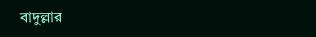বাদুল্লার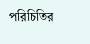পরিচিতির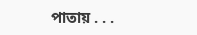পাতায় . . .